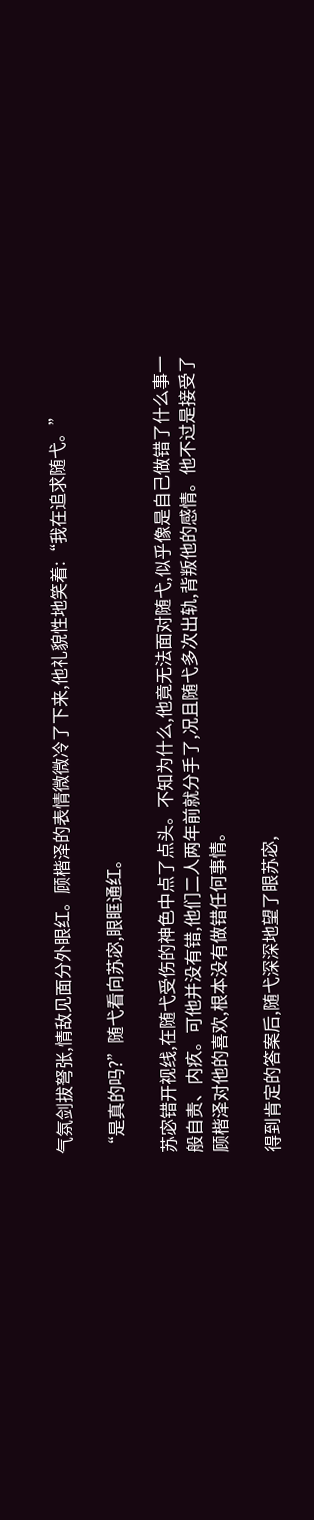气氛剑拔弩张,情敌见面分外眼红。顾楷泽的表情微微冷了下来,他礼貌性地笑着:“我在追求随弋。”

“是真的吗?”随弋看向苏宓,眼眶通红。

苏宓错开视线,在随弋受伤的神色中点了点头。不知为什么,他竟无法面对随弋,似乎像是自己做错了什么事一般自责、内疚。可他并没有错,他们二人两年前就分手了,况且随弋多次出轨,背叛他的感情。他不过是接受了顾楷泽对他的喜欢,根本没有做错任何事情。

得到肯定的答案后,随弋深深地望了眼苏宓,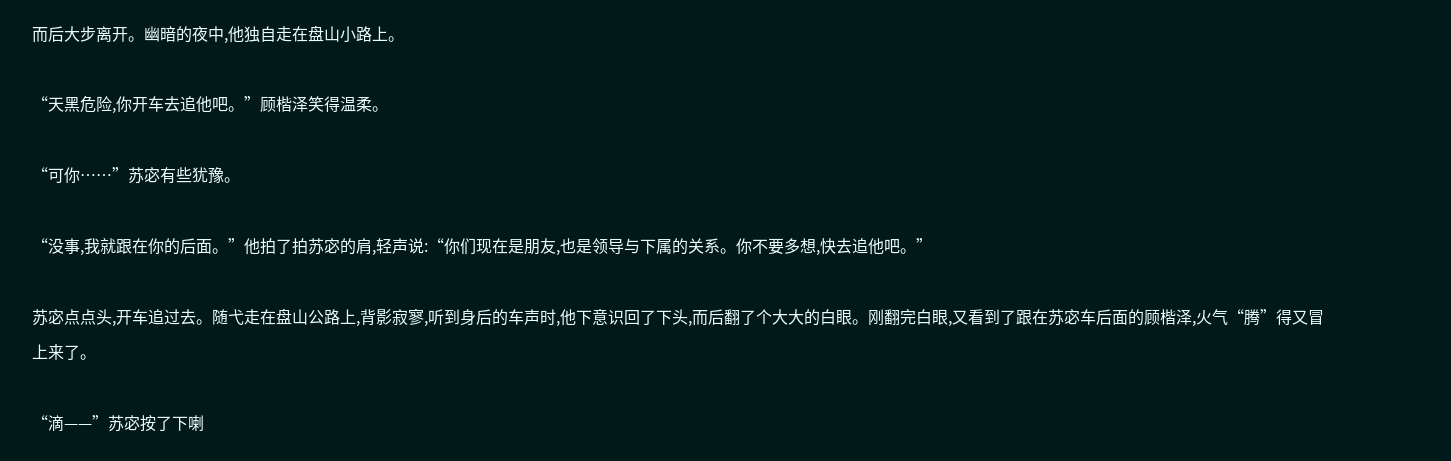而后大步离开。幽暗的夜中,他独自走在盘山小路上。

“天黑危险,你开车去追他吧。”顾楷泽笑得温柔。

“可你……”苏宓有些犹豫。

“没事,我就跟在你的后面。”他拍了拍苏宓的肩,轻声说:“你们现在是朋友,也是领导与下属的关系。你不要多想,快去追他吧。”

苏宓点点头,开车追过去。随弋走在盘山公路上,背影寂寥,听到身后的车声时,他下意识回了下头,而后翻了个大大的白眼。刚翻完白眼,又看到了跟在苏宓车后面的顾楷泽,火气“腾”得又冒上来了。

“滴——”苏宓按了下喇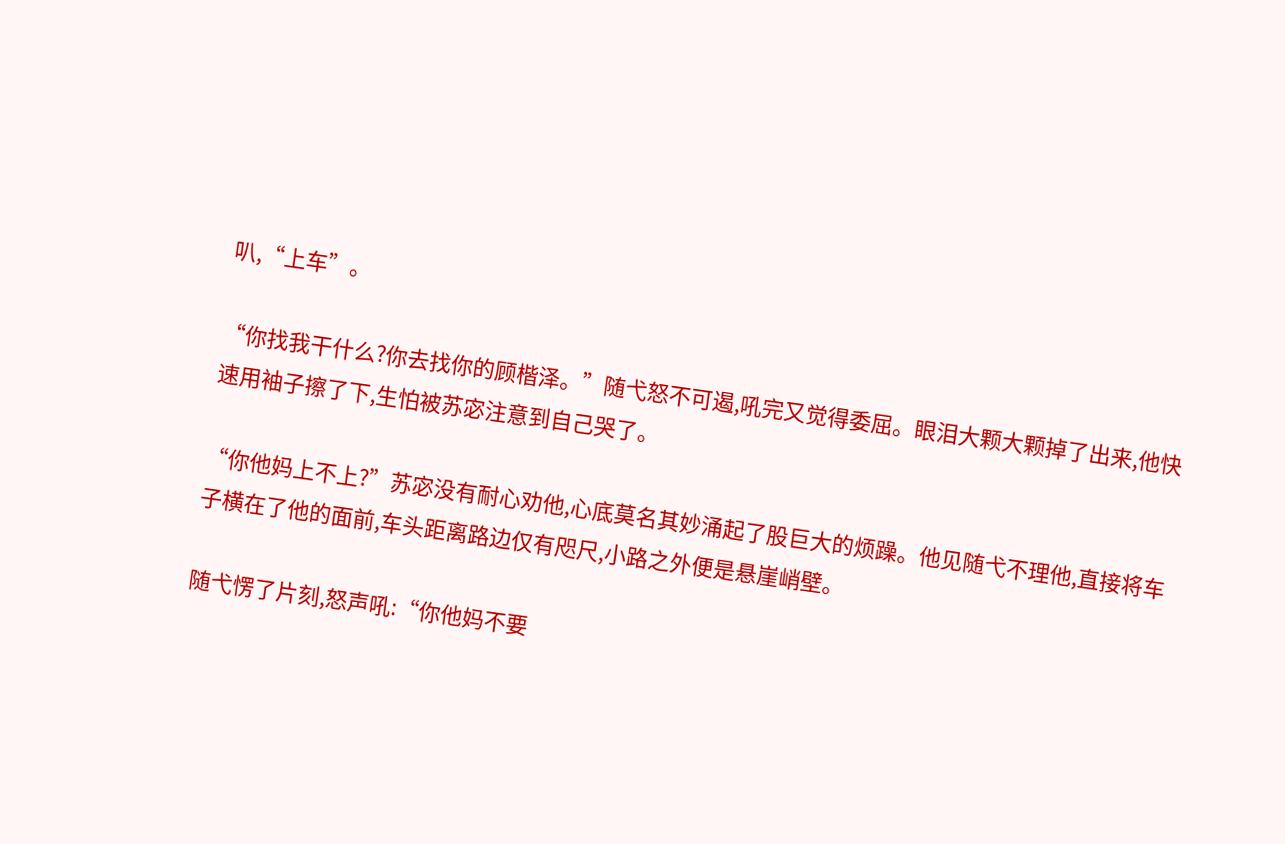叭,“上车”。

“你找我干什么?你去找你的顾楷泽。”随弋怒不可遏,吼完又觉得委屈。眼泪大颗大颗掉了出来,他快速用袖子擦了下,生怕被苏宓注意到自己哭了。

“你他妈上不上?”苏宓没有耐心劝他,心底莫名其妙涌起了股巨大的烦躁。他见随弋不理他,直接将车子横在了他的面前,车头距离路边仅有咫尺,小路之外便是悬崖峭壁。

随弋愣了片刻,怒声吼:“你他妈不要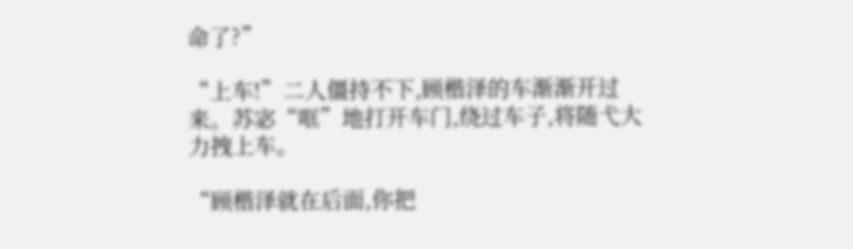命了?”

“上车!”二人僵持不下,顾楷泽的车渐渐开过来。苏宓“哐”地打开车门,绕过车子,将随弋大力拽上车。

“顾楷泽就在后面,你把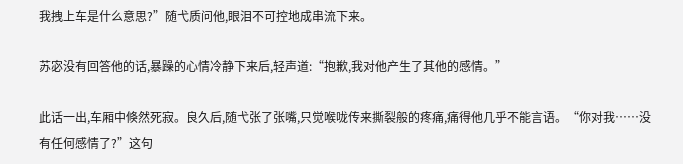我拽上车是什么意思?”随弋质问他,眼泪不可控地成串流下来。

苏宓没有回答他的话,暴躁的心情冷静下来后,轻声道:“抱歉,我对他产生了其他的感情。”

此话一出,车厢中倏然死寂。良久后,随弋张了张嘴,只觉喉咙传来撕裂般的疼痛,痛得他几乎不能言语。“你对我……没有任何感情了?”这句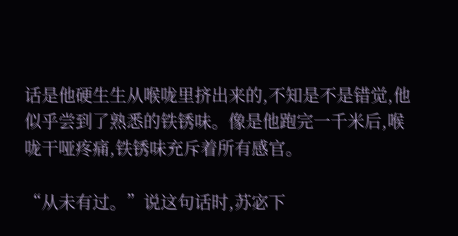话是他硬生生从喉咙里挤出来的,不知是不是错觉,他似乎尝到了熟悉的铁锈味。像是他跑完一千米后,喉咙干哑疼痛,铁锈味充斥着所有感官。

“从未有过。”说这句话时,苏宓下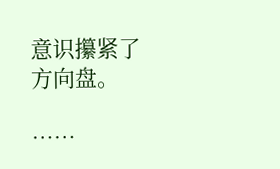意识攥紧了方向盘。

……